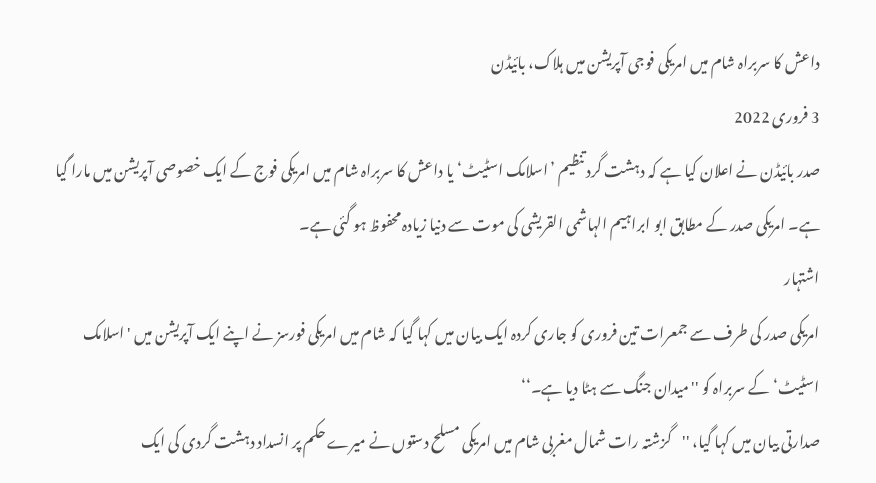داعش کا سربراہ شام میں امریکی فوجی آپریشن میں ہلاک، بائیڈن
3 فروری 2022
صدر بائیڈن نے اعلان کیا ہے کہ دہشت گرد تنظیم ’اسلامک اسٹیٹ‘ یا داعش کا سربراہ شام میں امریکی فوج کے ایک خصوصی آپریشن میں مارا گیا ہے۔ امریکی صدر کے مطابق ابو ابراہیم الہاشمی القریشی کی موت سے دنیا زیادہ محفوظ ہو گئی ہے۔
اشتہار
امریکی صدر کی طرف سے جمعرات تین فروری کو جاری کردہ ایک بیان میں کہا گیا کہ شام میں امریکی فورسز نے اپنے ایک آپریشن میں 'اسلامک اسٹیٹ‘ کے سربراہ کو ''میدان جنگ سے ہٹا دیا ہے۔‘‘
صدارتی بیان میں کہا گیا، ''گزشتہ رات شمال مغربی شام میں امریکی مسلح دستوں نے میرے حکم پر انسداد دہشت گردی کی ایک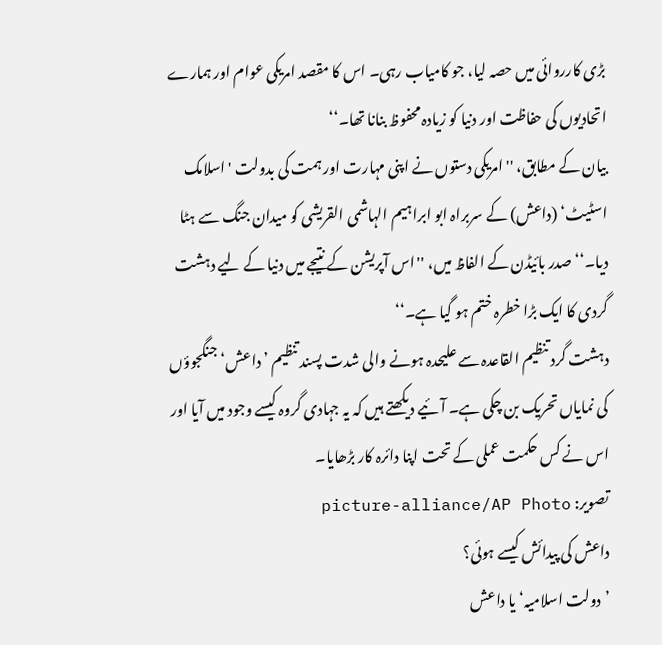بڑی کارروائی میں حصہ لیا، جو کامیاب رہی۔ اس کا مقصد امریکی عوام اور ہمارے اتحادیوں کی حفاظت اور دنیا کو زیادہ محفوظ بنانا تھا۔‘‘
بیان کے مطابق، ''امریکی دستوں نے اپنی مہارت اور ہمت کی بدولت 'اسلامک اسٹیٹ‘ (داعش) کے سربراہ ابو ابراہیم الہاشمی القریشی کو میدان جنگ سے ہٹا دیا۔‘‘ صدر بائیڈن کے الفاظ میں، ''اس آپریشن کے نتیجے میں دنیا کے لیے دہشت گردی کا ایک بڑا خطرہ ختم ہو گیا ہے۔‘‘
دہشت گرد تنظیم القاعدہ سے علیحدہ ہونے والی شدت پسند تنظیم ’داعش‘ جنگجوؤں کی نمایاں تحریک بن چکی ہے۔ آئیے دیکھتے ہیں کہ یہ جہادی گروہ کیسے وجود میں آیا اور اس نے کس حکمت عملی کے تحت اپنا دائرہ کار بڑھایا۔
تصویر: picture-alliance/AP Photo
داعش کی پیدائش کیسے ہوئی؟
’دولت اسلامیہ‘ یا داعش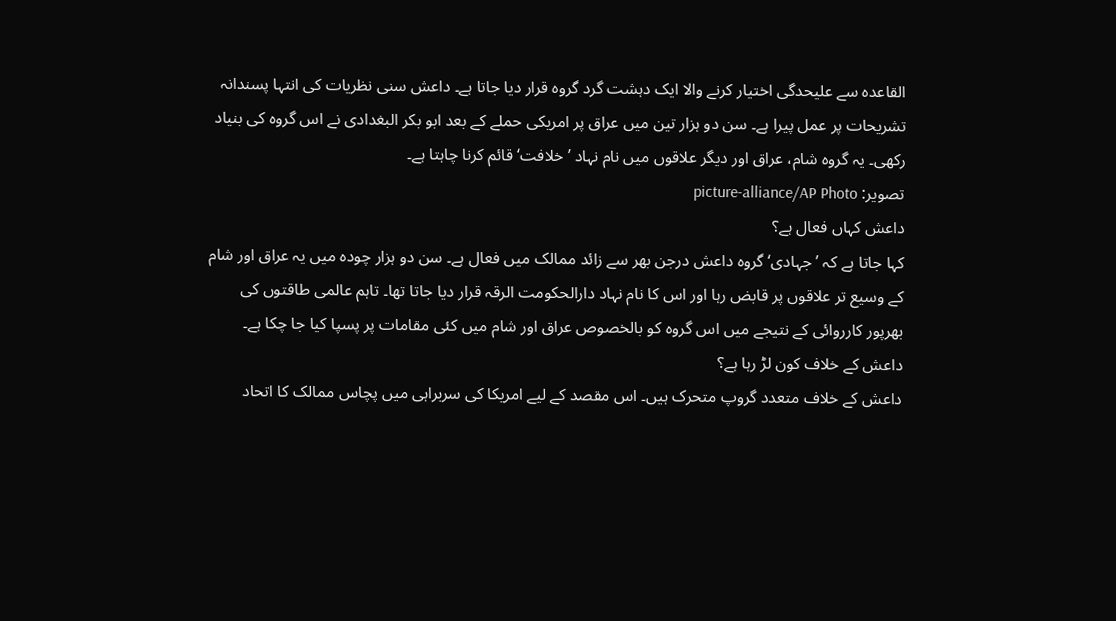القاعدہ سے علیحدگی اختیار کرنے والا ایک دہشت گرد گروہ قرار دیا جاتا ہے۔ داعش سنی نظریات کی انتہا پسندانہ تشریحات پر عمل پیرا ہے۔ سن دو ہزار تین میں عراق پر امریکی حملے کے بعد ابو بکر البغدادی نے اس گروہ کی بنیاد رکھی۔ یہ گروہ شام، عراق اور دیگر علاقوں میں نام نہاد ’خلافت‘ قائم کرنا چاہتا ہے۔
تصویر: picture-alliance/AP Photo
داعش کہاں فعال ہے؟
کہا جاتا ہے کہ ’جہادی‘ گروہ داعش درجن بھر سے زائد ممالک میں فعال ہے۔ سن دو ہزار چودہ میں یہ عراق اور شام کے وسیع تر علاقوں پر قابض رہا اور اس کا نام نہاد دارالحکومت الرقہ قرار دیا جاتا تھا۔ تاہم عالمی طاقتوں کی بھرپور کارروائی کے نتیجے میں اس گروہ کو بالخصوص عراق اور شام میں کئی مقامات پر پسپا کیا جا چکا ہے۔
داعش کے خلاف کون لڑ رہا ہے؟
داعش کے خلاف متعدد گروپ متحرک ہیں۔ اس مقصد کے لیے امریکا کی سربراہی میں پچاس ممالک کا اتحاد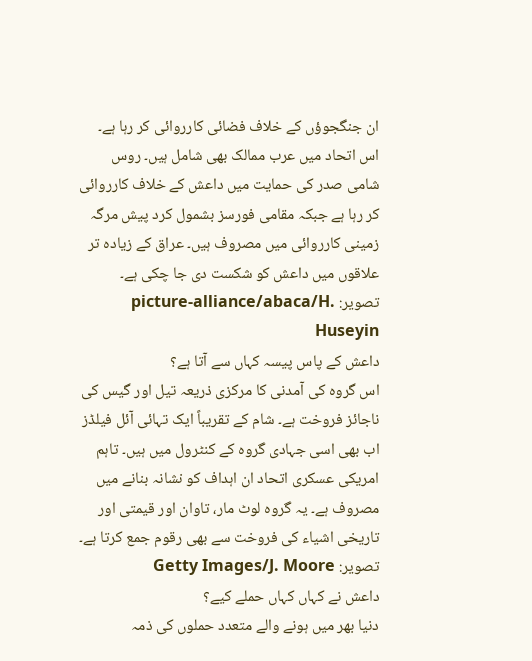ان جنگجوؤں کے خلاف فضائی کارروائی کر رہا ہے۔ اس اتحاد میں عرب ممالک بھی شامل ہیں۔ روس شامی صدر کی حمایت میں داعش کے خلاف کارروائی کر رہا ہے جبکہ مقامی فورسز بشمول کرد پیش مرگہ زمینی کارروائی میں مصروف ہیں۔ عراق کے زیادہ تر علاقوں میں داعش کو شکست دی جا چکی ہے۔
تصویر: picture-alliance/abaca/H. Huseyin
داعش کے پاس پیسہ کہاں سے آتا ہے؟
اس گروہ کی آمدنی کا مرکزی ذریعہ تیل اور گیس کی ناجائز فروخت ہے۔ شام کے تقریباً ایک تہائی آئل فیلڈز اب بھی اسی جہادی گروہ کے کنٹرول میں ہیں۔ تاہم امریکی عسکری اتحاد ان اہداف کو نشانہ بنانے میں مصروف ہے۔ یہ گروہ لوٹ مار، تاوان اور قیمتی اور تاریخی اشیاء کی فروخت سے بھی رقوم جمع کرتا ہے۔
تصویر: Getty Images/J. Moore
داعش نے کہاں کہاں حملے کیے؟
دنیا بھر میں ہونے والے متعدد حملوں کی ذمہ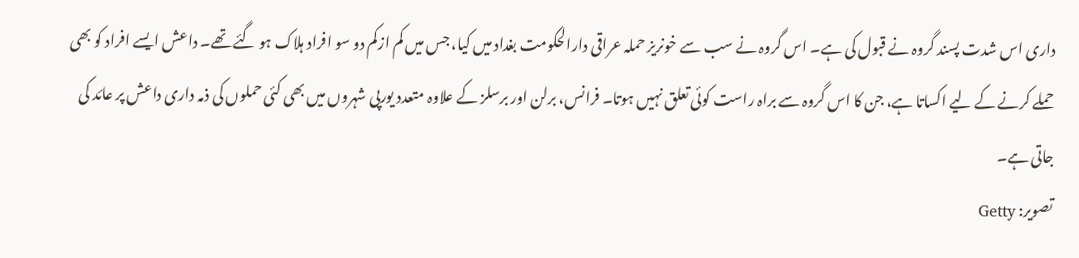داری اس شدت پسند گروہ نے قبول کی ہے۔ اس گروہ نے سب سے خونریز حملہ عراقی دارالحکومت بغداد میں کیا، جس میں کم ازکم دو سو افراد ہلاک ہو گئے تھے۔ داعش ایسے افراد کو بھی حملے کرنے کے لیے اکساتا ہے، جن کا اس گروہ سے براہ راست کوئی تعلق نہیں ہوتا۔ فرانس، برلن اور برسلز کے علاوہ متعدد یورپی شہروں میں بھی کئی حملوں کی ذمہ داری داعش پر عائد کی جاتی ہے۔
تصویر: Getty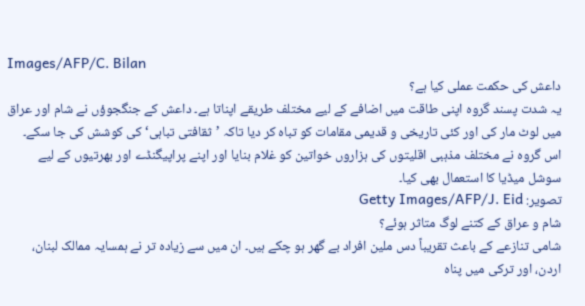Images/AFP/C. Bilan
داعش کی حکمت عملی کیا ہے؟
یہ شدت پسند گروہ اپنی طاقت میں اضافے کے لیے مختلف طریقے اپناتا ہے۔ داعش کے جنگجوؤں نے شام اور عراق میں لوٹ مار کی اور کئی تاریخی و قدیمی مقامات کو تباہ کر دیا تاکہ ’ثقافتی تباہی‘ کی کوشش کی جا سکے۔ اس گروہ نے مختلف مذہبی اقلیتوں کی ہزاروں خواتین کو غلام بنایا اور اپنے پراپیگنڈے اور بھرتیوں کے لیے سوشل میڈیا کا استعمال بھی کیا۔
تصویر: Getty Images/AFP/J. Eid
شام و عراق کے کتنے لوگ متاثر ہوئے؟
شامی تنازعے کے باعث تقریباً دس ملین افراد بے گھر ہو چکے ہیں۔ ان میں سے زیادہ تر نے ہمسایہ ممالک لبنان، اردن، اور ترکی میں پناہ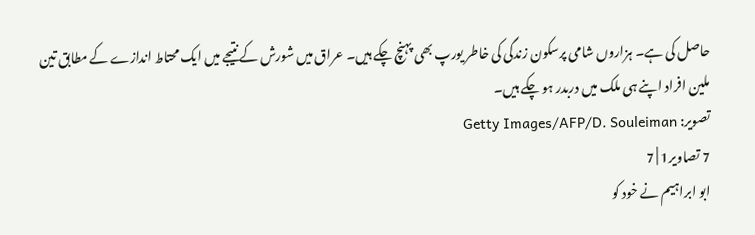حاصل کی ہے۔ ہزاروں شامی پرسکون زندگی کی خاطر یورپ بھی پہنچ چکے ہیں۔ عراق میں شورش کے نتیجے میں ایک محتاط اندازے کے مطابق تین ملین افراد اپنے ہی ملک میں دربدر ہو چکے ہیں۔
تصویر: Getty Images/AFP/D. Souleiman
7 تصاویر1 | 7
ابو ابراہیم نے خود کو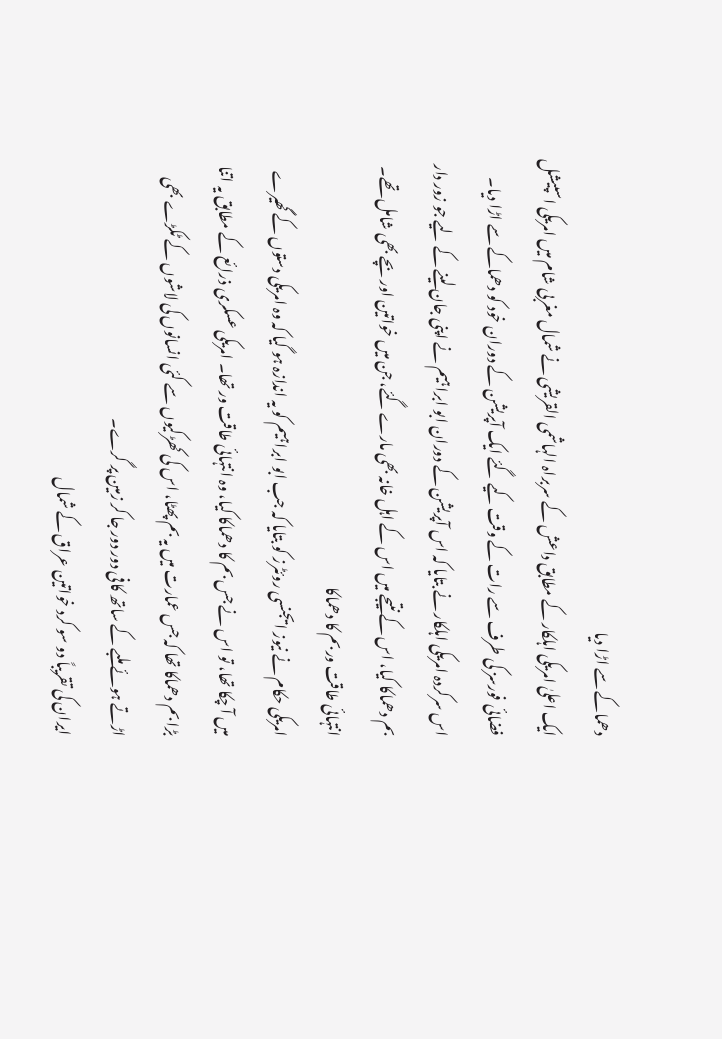دھماکے سے اڑا دیا
ایک اعلیٰ امریکی اہلکار کے مطابق داعش کے سربراہ الہاشمی القریشی نے شمال مغربی شام میں امریکی اسپیشل فضائی فورسز کی طرف سے رات کے وقت کیے گئے ایک آپریشن کے دوران خود کو دھماکے سے اڑا دیا۔
اس سرکردہ امریکی اہلکار نے بتایا کہ اس آپریشن کے دوران ابو ابراہیم نے اپنی جان لینے کے لیے جو زور دار بم دھماکا کیا، اس کے نتیجے میں اس کے اہل خانہ بھی مارے گئے، جن میں خواتین اور بچے بھی شامل تھے۔
انتہائی طاقت ور بم کا دھماکا
امریکی حکام نے نیوز ایجنسی روئٹرز کو بتایا کہ جب ابو ابراہیم کو یہ اندازہ ہو گیا کہ وہ امریکی دستوں کے گھیرے میں آ چکا تھا، تو اس نے جس بم کا دھماکا کیا، وہ انتہائی طاقت ور تھا۔ امریکی عسکری ذرائع کے مطابق یہ اتنا بڑا بم دھماکا تھا کہ جس عمارت میں یہ بم پھٹا، اس کی کھڑکیوں سے کئی انسانوں کی لاشوں کے ٹکڑے بھی اڑتے ہوئے ملبے کے ساتھ کافی دور دور جا کر زمین پر گرے۔
ایران کی تقریباً دو سو کرد خواتین عراق کے شمال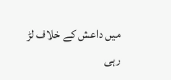میں داعش کے خلاف لڑ رہی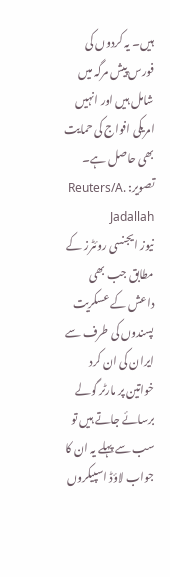ہیں۔ یہ کردوں کی فورس پیش مرگہ میں شامل ہیں اور انہیں امریکی افواج کی حمایت بھی حاصل ہے۔
تصویر: Reuters/A. Jadallah
نیوز ایجنسی روئٹرز کے مطابق جب بھی داعش کے عسکریت پسندوں کی طرف سے ایران کی ان کرد خواتین پر مارٹر گولے برسائے جاتے ہیں تو سب سے پہلے یہ ان کا جواب لاؤڈ اسپیکروں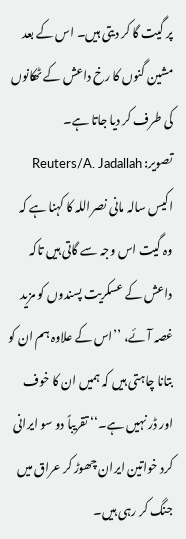پر گیت گا کر دیتی ہیں۔ اس کے بعد مشین گنوں کا رخ داعش کے ٹھکانوں کی طرف کر دیا جاتا ہے۔
تصویر: Reuters/A. Jadallah
اکیس سالہ مانی نصراللہ کا کہنا ہے کہ وہ گیت اس وجہ سے گاتی ہیں تاکہ داعش کے عسکریت پسندوں کو مزید غصہ آئے، ’’اس کے علاوہ ہم ان کو بتانا چاہتی ہیں کہ ہمیں ان کا خوف اور ڈر نہیں ہے۔‘‘ تقریباً دو سو ایرانی کرد خواتین ایران چھوڑ کر عراق میں جنگ کر رہی ہیں۔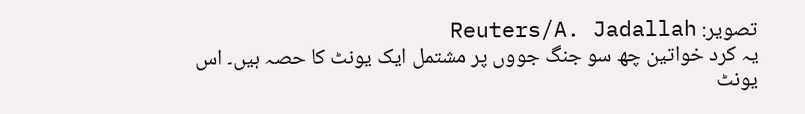تصویر: Reuters/A. Jadallah
یہ کرد خواتین چھ سو جنگ جووں پر مشتمل ایک یونٹ کا حصہ ہیں۔ اس یونٹ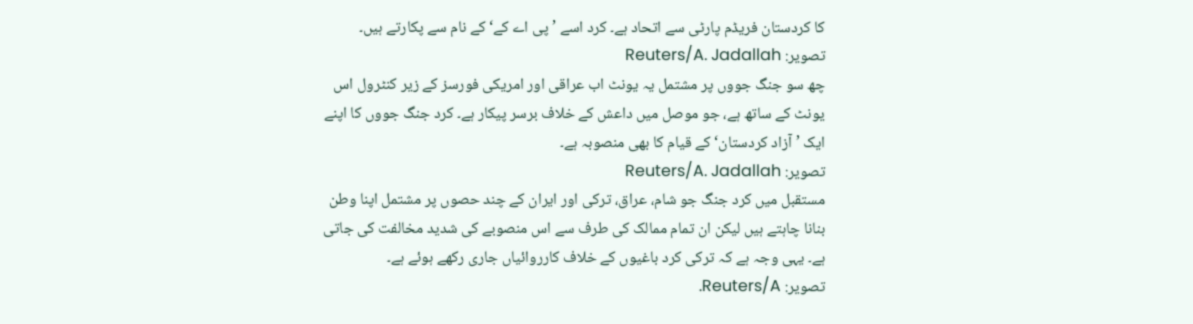کا کردستان فریڈم پارٹی سے اتحاد ہے۔ کرد اسے ’پی اے کے‘ کے نام سے پکارتے ہیں۔
تصویر: Reuters/A. Jadallah
چھ سو جنگ جووں پر مشتمل یہ یونٹ اب عراقی اور امریکی فورسز کے زیر کنٹرول اس یونٹ کے ساتھ ہے، جو موصل میں داعش کے خلاف برسر پیکار ہے۔ کرد جنگ جووں کا اپنے ایک ’آزاد کردستان‘ کے قیام کا بھی منصوبہ ہے۔
تصویر: Reuters/A. Jadallah
مستقبل میں کرد جنگ جو شام، عراق، ترکی اور ایران کے چند حصوں پر مشتمل اپنا وطن بنانا چاہتے ہیں لیکن ان تمام ممالک کی طرف سے اس منصوبے کی شدید مخالفت کی جاتی ہے۔ یہی وجہ ہے کہ ترکی کرد باغیوں کے خلاف کارروائیاں جاری رکھے ہوئے ہے۔
تصویر: Reuters/A.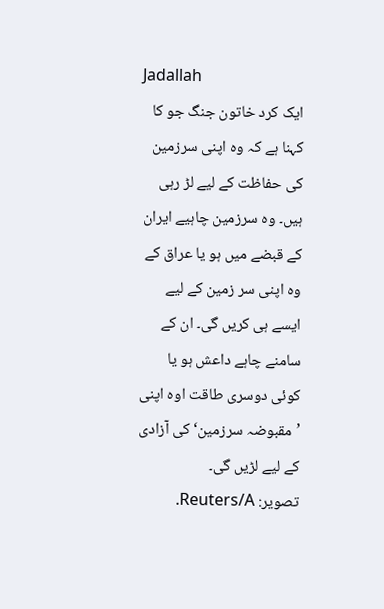Jadallah
ایک کرد خاتون جنگ جو کا کہنا ہے کہ وہ اپنی سرزمین کی حفاظت کے لیے لڑ رہی ہیں۔ وہ سرزمین چاہیے ایران کے قبضے میں ہو یا عراق کے وہ اپنی سر زمین کے لیے ایسے ہی کریں گی۔ ان کے سامنے چاہے داعش ہو یا کوئی دوسری طاقت اوہ اپنی ’مقبوضہ سرزمین‘ کی آزادی کے لیے لڑیں گی۔
تصویر: Reuters/A.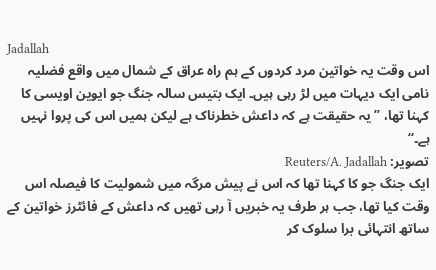Jadallah
اس وقت یہ خواتین مرد کردوں کے ہم راہ عراق کے شمال میں واقع فضلیہ نامی ایک دیہات میں لڑ رہی ہیں۔ ایک بتیس سالہ جنگ جو ایوین اویسی کا کہنا تھا، ’’یہ حقیقت ہے کہ داعش خطرناک ہے لیکن ہمیں اس کی پروا نہیں ہے۔‘‘
تصویر: Reuters/A. Jadallah
ایک جنگ جو کا کہنا تھا کہ اس نے پیش مرگہ میں شمولیت کا فیصلہ اس وقت کیا تھا، جب ہر طرف یہ خبریں آ رہی تھیں کہ داعش کے فائٹرز خواتین کے ساتھ انتہائی برا سلوک کر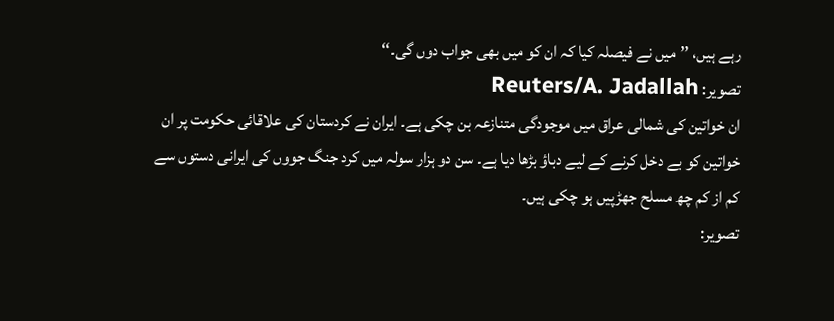رہے ہیں، ’’میں نے فیصلہ کیا کہ ان کو میں بھی جواب دوں گی۔‘‘
تصویر: Reuters/A. Jadallah
ان خواتین کی شمالی عراق میں موجودگی متنازعہ بن چکی ہے۔ ایران نے کردستان کی علاقائی حکومت پر ان خواتین کو بے دخل کرنے کے لیے دباؤ بڑھا دیا ہے۔ سن دو ہزار سولہ میں کرد جنگ جووں کی ایرانی دستوں سے کم از کم چھ مسلح جھڑپیں ہو چکی ہیں۔
تصویر: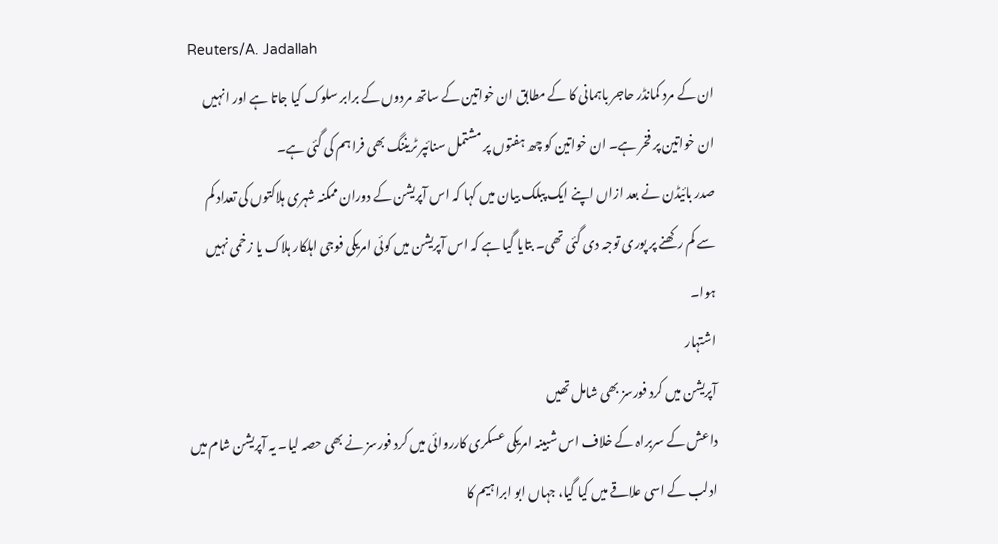Reuters/A. Jadallah
ان کے مرد کمانڈر حاجر باہمانی کا کے مطابق ان خواتین کے ساتھ مردوں کے برابر سلوک کیا جاتا ہے اور انہیں ان خواتین پر فخر ہے۔ ان خواتین کو چھ ہفتوں پر مشتمل سنائپر ٹریننگ بھی فراہم کی گئی ہے۔
صدر بائیڈن نے بعد ازاں اپنے ایک پبلک بیان میں کہا کہ اس آپریشن کے دوران ممکنہ شہری ہلاکتوں کی تعداد کم سے کم رکھنے پر پوری توجہ دی گئی تھی۔ بتایا گیا ہے کہ اس آپریشن میں کوئی امریکی فوجی اہلکار ہلاک یا زخمی نہیں ہوا۔
اشتہار
آپریشن میں کرد فورسز بھی شامل تھیں
داعش کے سربراہ کے خلاف اس شبینہ امریکی عسکری کارروائی میں کرد فورسز نے بھی حصہ لیا۔ یہ آپریشن شام میں ادلب کے اسی علاقے میں کیا گیا، جہاں ابو ابراہیم کا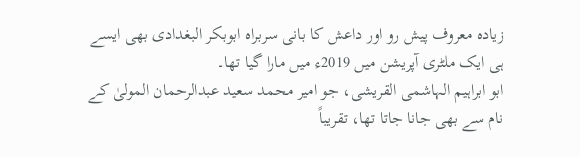زیادہ معروف پیش رو اور داعش کا بانی سربراہ ابوبکر البغدادی بھی ایسے ہی ایک ملٹری آپریشن میں 2019ء میں مارا گیا تھا۔
ابو ابراہیم الہاشمی القریشی، جو امیر محمد سعید عبدالرحمان المولیٰ کے نام سے بھی جانا جاتا تھا، تقریباً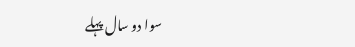سوا دو سال پہلے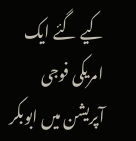کیے گئے ایک امریکی فوجی آپریشن میں ابوبکر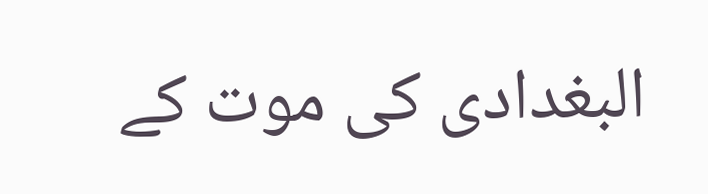البغدادی کی موت کے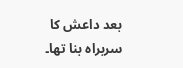بعد داعش کا سربراہ بنا تھا۔